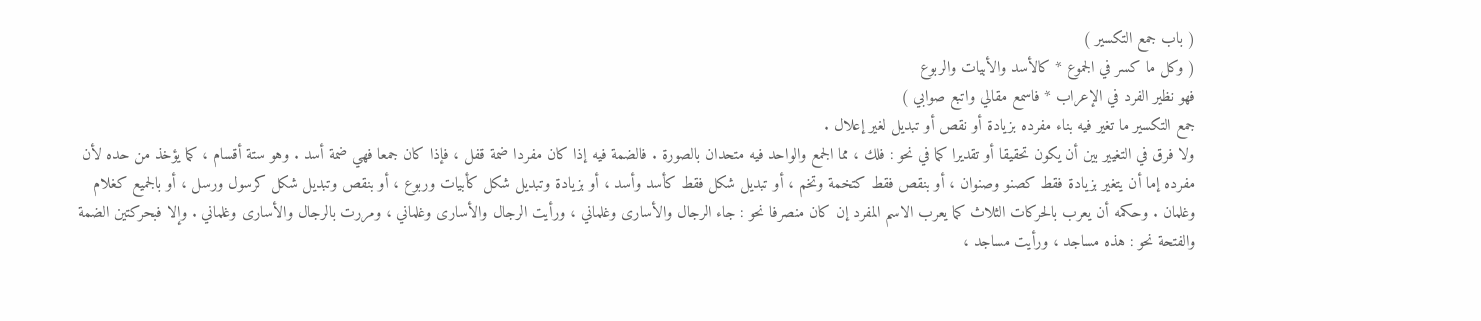( باب جمع التكسير )
( وكل ما كسر في الجموع * كالأسد والأبيات والربوع
فهو نظير الفرد في الإعراب * فاسمع مقالي واتبع صوابي )
جمع التكسير ما تغير فيه بناء مفرده بزيادة أو نقص أو تبديل لغير إعلال .
ولا فرق في التغيير بين أن يكون تحقيقا أو تقديرا كما في نحو : فلك ، مما الجمع والواحد فيه متحدان بالصورة . فالضمة فيه إذا كان مفردا ضمة قفل ، فإذا كان جمعا فهي ضمة أسد . وهو ستة أقسام ، كما يؤخذ من حده لأن مفرده إما أن يتغير بزيادة فقط كصنو وصنوان ، أو بنقص فقط كتخمة وتخم ، أو تبديل شكل فقط كأسد وأسد ، أو بزيادة وتبديل شكل كأبيات وربوع ، أو بنقص وتبديل شكل كرسول ورسل ، أو بالجميع كغلام وغلمان . وحكمه أن يعرب بالحركات الثلاث كما يعرب الاسم المفرد إن كان منصرفا نحو : جاء الرجال والأسارى وغلماني ، ورأيت الرجال والأسارى وغلماني ، ومررت بالرجال والأسارى وغلماني . وإلا فبحركتين الضمة والفتحة نحو : هذه مساجد ، ورأيت مساجد ،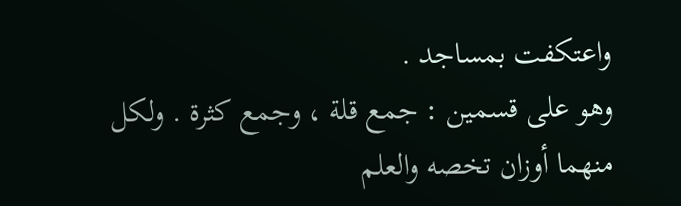واعتكفت بمساجد .
وهو على قسمين : جمع قلة ، وجمع كثرة . ولكل منهما أوزان تخصه والعلم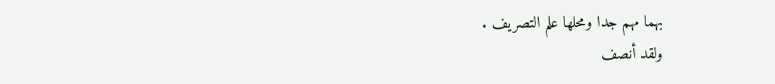بهما مهم جدا ومحلها علم التصريف .
ولقد أنصف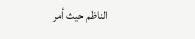الناظم حيث أمر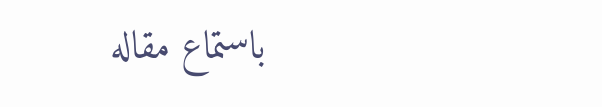باستماع مقاله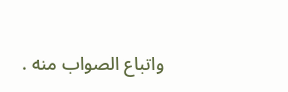واتباع الصواب منه .